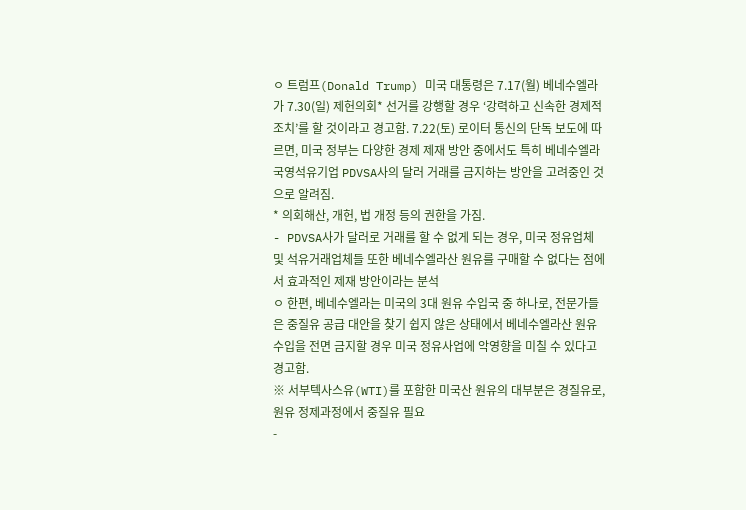ㅇ 트럼프(Donald Trump) 미국 대통령은 7.17(월) 베네수엘라가 7.30(일) 제헌의회* 선거를 강행할 경우 ‘강력하고 신속한 경제적 조치’를 할 것이라고 경고함. 7.22(토) 로이터 통신의 단독 보도에 따르면, 미국 정부는 다양한 경제 제재 방안 중에서도 특히 베네수엘라 국영석유기업 PDVSA사의 달러 거래를 금지하는 방안을 고려중인 것으로 알려짐.
* 의회해산, 개헌, 법 개정 등의 권한을 가짐.
- PDVSA사가 달러로 거래를 할 수 없게 되는 경우, 미국 정유업체 및 석유거래업체들 또한 베네수엘라산 원유를 구매할 수 없다는 점에서 효과적인 제재 방안이라는 분석
ㅇ 한편, 베네수엘라는 미국의 3대 원유 수입국 중 하나로, 전문가들은 중질유 공급 대안을 찾기 쉽지 않은 상태에서 베네수엘라산 원유 수입을 전면 금지할 경우 미국 정유사업에 악영향을 미칠 수 있다고 경고함.
※ 서부텍사스유(WTI)를 포함한 미국산 원유의 대부분은 경질유로, 원유 정제과정에서 중질유 필요
-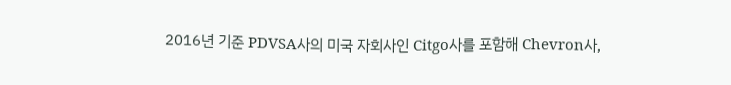2016년 기준 PDVSA사의 미국 자회사인 Citgo사를 포함해 Chevron사,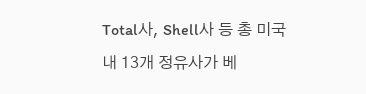Total사, Shell사 등 총 미국내 13개 정유사가 베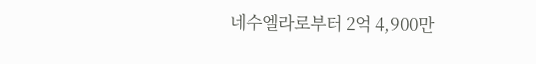네수엘라로부터 2억 4,900만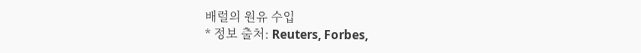배럴의 원유 수입
* 정보 출처: Reuters, Forbes,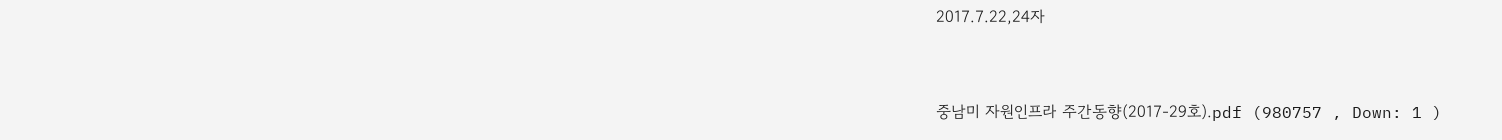2017.7.22,24자


중남미 자원인프라 주간동향(2017-29호).pdf (980757 , Down: 1 )